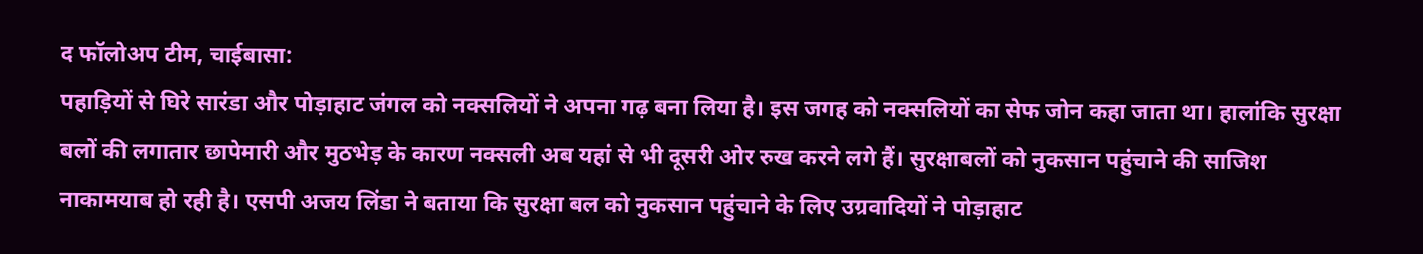द फॉलोअप टीम, चाईबासा:
पहाड़ियों से घिरे सारंडा और पोड़ाहाट जंगल को नक्सलियों ने अपना गढ़ बना लिया है। इस जगह को नक्सलियों का सेफ जोन कहा जाता था। हालांकि सुरक्षा बलों की लगातार छापेमारी और मुठभेड़ के कारण नक्सली अब यहां से भी दूसरी ओर रुख करने लगे हैं। सुरक्षाबलों को नुकसान पहुंचाने की साजिश नाकामयाब हो रही है। एसपी अजय लिंडा ने बताया कि सुरक्षा बल को नुकसान पहुंचाने के लिए उग्रवादियों ने पोड़ाहाट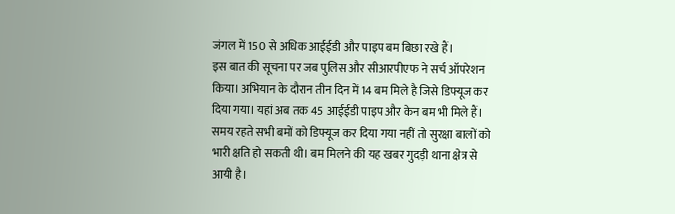जंगल में 150 से अधिक आईईडी और पाइप बम बिछा रखे हैं।
इस बात की सूचना पर जब पुलिस और सीआरपीएफ ने सर्च ऑपरेशन किया। अभियान के दौरान तीन दिन में 14 बम मिले है जिसे डिफ्यूज कर दिया गया। यहां अब तक 45 आईईडी पाइप और केन बम भी मिले हैं। समय रहते सभी बमों को डिफ्यूज कर दिया गया नहीं तो सुरक्षा बालों को भारी क्षति हो सकती थी। बम मिलने की यह खबर गुदड़ी थाना क्षेत्र से आयी है।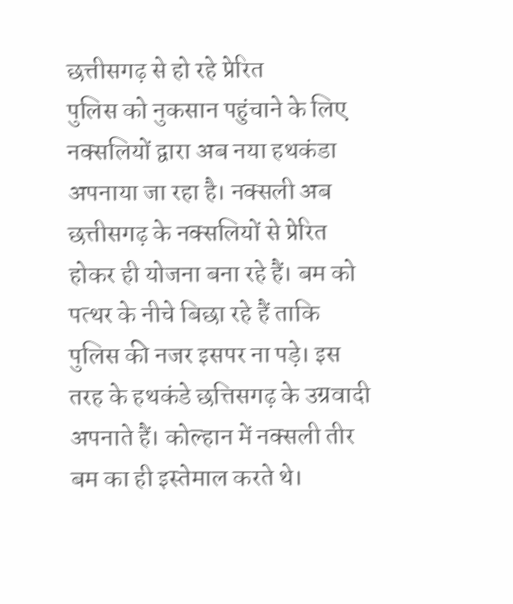छत्तीसगढ़ से हो रहे प्रेरित
पुलिस को नुकसान पहुंचाने के लिए नक्सलियों द्वारा अब नया हथकंडा अपनाया जा रहा है। नक्सली अब छत्तीसगढ़ के नक्सलियों से प्रेरित होकर ही योजना बना रहे हैं। बम को पत्थर के नीचे बिछा रहे हैं ताकि पुलिस की नजर इसपर ना पड़े। इस तरह के हथकंडे छत्तिसगढ़ के उग्रवादी अपनाते हैं। कोल्हान में नक्सली तीर बम का ही इस्तेमाल करते थे।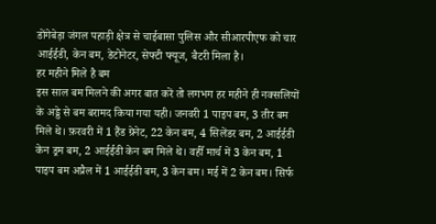डोंगेबेड़ा जंगल पहाड़ी क्षेत्र से चाईबासा पुलिस और सीआरपीएफ को चार आईईडी, केन बम, डेटोनेटर, सेफ्टी फ्यूज, बैटरी मिला है।
हर महीने मिले है बम
इस साल बम मिलने की अगर बात करें तो लगभग हर महीने ही नक्सलियों के अड्डे से बम बरामद किया गया यही। जनवरी 1 पाइप बम, 3 तीर बम मिले थे। फ़रवरी में 1 हैंड ग्रेनेट, 22 केन बम, 4 सिलेंडर बम, 2 आईईडी केन ड्रम बम, 2 आईईडी केन बम मिले थे। वहीँ मार्च में 3 केन बम, 1 पाइप बम अप्रैल में 1 आईईडी बम, 3 केन बम। मई में 2 केन बम। सिर्फ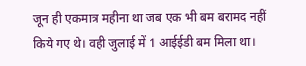जून ही एकमात्र महीना था जब एक भी बम बरामद नहीं किये गए थे। वही जुलाई में 1 आईईडी बम मिला था।